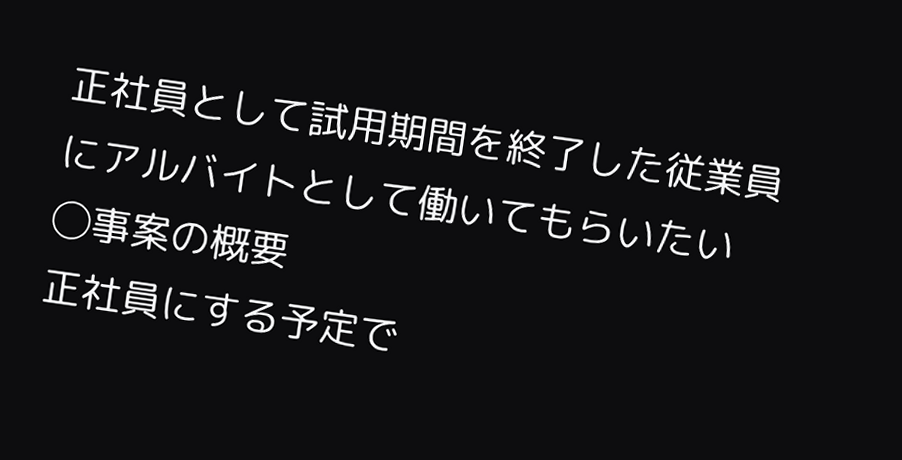正社員として試用期間を終了した従業員にアルバイトとして働いてもらいたい
◯事案の概要
正社員にする予定で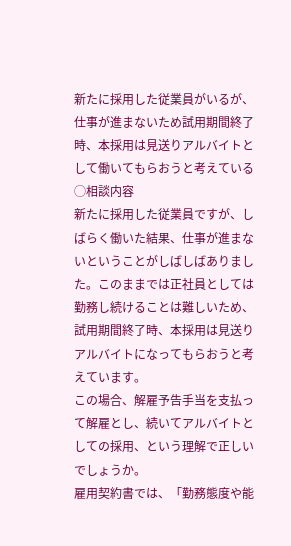新たに採用した従業員がいるが、仕事が進まないため試用期間終了時、本採用は見送りアルバイトとして働いてもらおうと考えている
◯相談内容
新たに採用した従業員ですが、しばらく働いた結果、仕事が進まないということがしばしばありました。このままでは正社員としては勤務し続けることは難しいため、試用期間終了時、本採用は見送りアルバイトになってもらおうと考えています。
この場合、解雇予告手当を支払って解雇とし、続いてアルバイトとしての採用、という理解で正しいでしょうか。
雇用契約書では、「勤務態度や能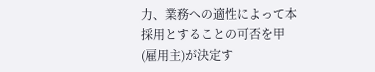力、業務への適性によって本採用とすることの可否を甲(雇用主)が決定す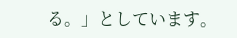る。」としています。